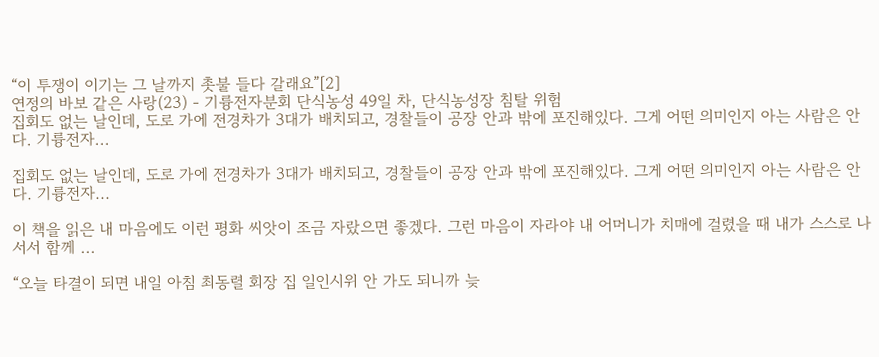“이 투쟁이 이기는 그 날까지 촛불 들다 갈래요”[2]
연정의 바보 같은 사랑(23) - 기륭전자분회 단식농성 49일 차, 단식농성장 침탈 위험
집회도 없는 날인데, 도로 가에 전경차가 3대가 배치되고, 경찰들이 공장 안과 밖에 포진해있다. 그게 어떤 의미인지 아는 사람은 안다. 기륭전자...

집회도 없는 날인데, 도로 가에 전경차가 3대가 배치되고, 경찰들이 공장 안과 밖에 포진해있다. 그게 어떤 의미인지 아는 사람은 안다. 기륭전자...

이 책을 읽은 내 마음에도 이런 평화 씨앗이 조금 자랐으면 좋겠다. 그런 마음이 자라야 내 어머니가 치매에 걸렸을 때 내가 스스로 나서서 함께 ...

“오늘 타결이 되면 내일 아침 최동렬 회장 집 일인시위 안 가도 되니까 늦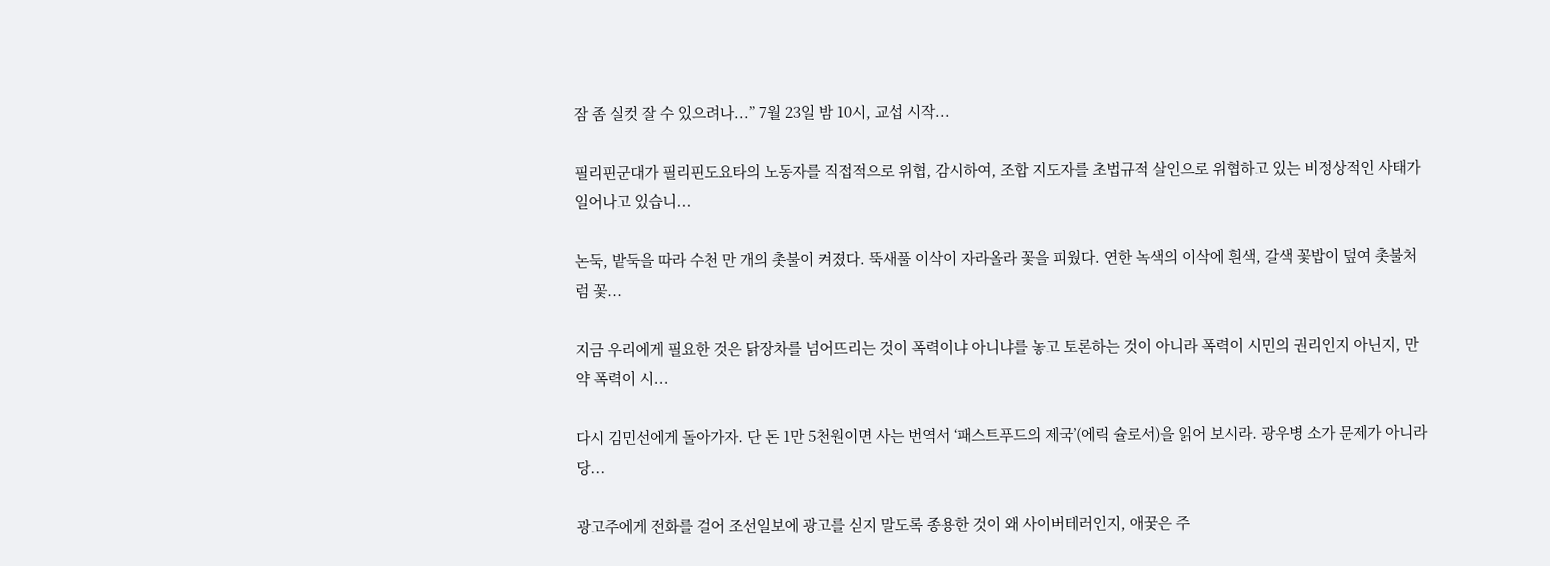잠 좀 실컷 잘 수 있으려나...” 7월 23일 밤 10시, 교섭 시작...

필리핀군대가 필리핀도요타의 노동자를 직접적으로 위협, 감시하여, 조합 지도자를 초법규적 살인으로 위협하고 있는 비정상적인 사태가 일어나고 있습니...

논둑, 밭둑을 따라 수천 만 개의 촛불이 켜졌다. 뚝새풀 이삭이 자라올라 꽃을 피웠다. 연한 녹색의 이삭에 흰색, 갈색 꽃밥이 덮여 촛불처럼 꽃...

지금 우리에게 필요한 것은 닭장차를 넘어뜨리는 것이 폭력이냐 아니냐를 놓고 토론하는 것이 아니라 폭력이 시민의 권리인지 아닌지, 만약 폭력이 시...

다시 김민선에게 돌아가자. 단 돈 1만 5천원이면 사는 번역서 ‘패스트푸드의 제국’(에릭 슐로서)을 읽어 보시라. 광우병 소가 문제가 아니라 당...

광고주에게 전화를 걸어 조선일보에 광고를 싣지 말도록 종용한 것이 왜 사이버테러인지, 애꿎은 주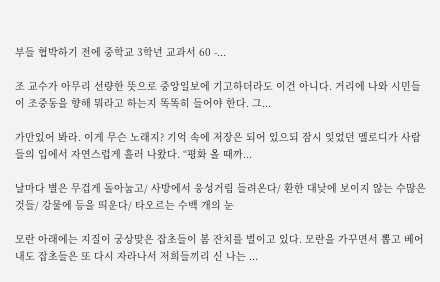부들 협박하기 전에 중학교 3학년 교과서 60 -...

조 교수가 아무리 선량한 뜻으로 중앙일보에 기고하더라도 이건 아니다. 거리에 나와 시민들이 조중동을 향해 뭐라고 하는지 똑똑히 들어야 한다. 그...

가만있어 봐라. 이게 무슨 노래지? 기억 속에 저장은 되어 있으되 잠시 잊었던 멜로디가 사람들의 입에서 자연스럽게 흘러 나왔다. “평화 올 때까...

날마다 별은 무겁게 돌아눕고/ 사방에서 웅성거림 들려온다/ 환한 대낮에 보이지 않는 수많은 것들/ 강물에 등을 띄운다/ 타오르는 수백 개의 눈

모란 아래에는 지질이 궁상맞은 잡초들이 봄 잔치를 벌이고 있다. 모란을 가꾸면서 뽑고 베어 내도 잡초들은 또 다시 자라나서 저희들끼리 신 나는 ...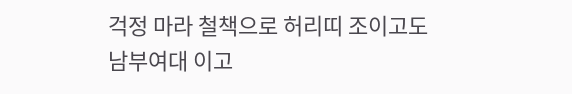걱정 마라 철책으로 허리띠 조이고도 남부여대 이고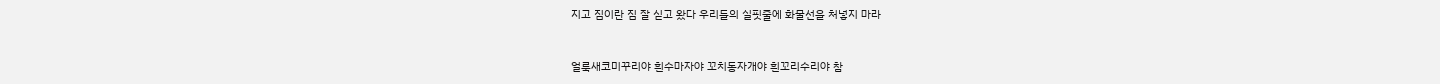지고 짐이란 짐 잘 싣고 왔다 우리들의 실핏줄에 화물선을 처넣지 마라


얼룩새코미꾸리야 흰수마자야 꼬치동자개야 흰꼬리수리야 참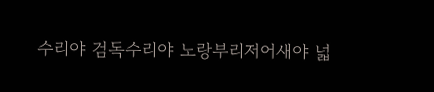수리야 검독수리야 노랑부리저어새야 넓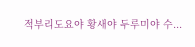적부리도요야 황새야 두루미야 수...